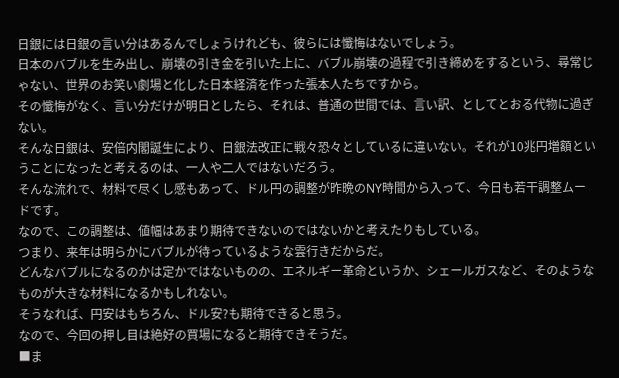日銀には日銀の言い分はあるんでしょうけれども、彼らには懺悔はないでしょう。
日本のバブルを生み出し、崩壊の引き金を引いた上に、バブル崩壊の過程で引き締めをするという、尋常じゃない、世界のお笑い劇場と化した日本経済を作った張本人たちですから。
その懺悔がなく、言い分だけが明日としたら、それは、普通の世間では、言い訳、としてとおる代物に過ぎない。
そんな日銀は、安倍内閣誕生により、日銀法改正に戦々恐々としているに違いない。それが10兆円増額ということになったと考えるのは、一人や二人ではないだろう。
そんな流れで、材料で尽くし感もあって、ドル円の調整が昨晩のNY時間から入って、今日も若干調整ムードです。
なので、この調整は、値幅はあまり期待できないのではないかと考えたりもしている。
つまり、来年は明らかにバブルが待っているような雲行きだからだ。
どんなバブルになるのかは定かではないものの、エネルギー革命というか、シェールガスなど、そのようなものが大きな材料になるかもしれない。
そうなれば、円安はもちろん、ドル安?も期待できると思う。
なので、今回の押し目は絶好の買場になると期待できそうだ。
■ま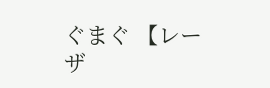ぐまぐ 【レーザ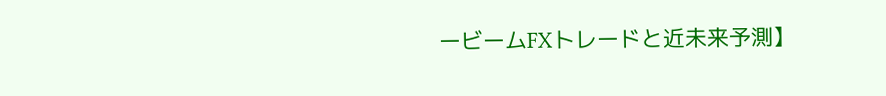ービームFXトレードと近未来予測】